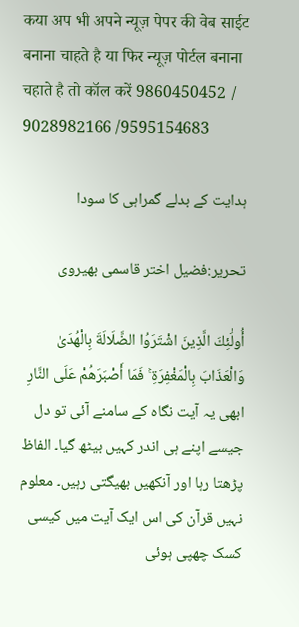कया अप भी अपने न्यूज़ पेपर की वेब साईट बनाना चाहते है या फिर न्यूज़ पोर्टल बनाना चहाते है तो कॉल करें 9860450452 / 9028982166 /9595154683

ہدایت کے بدلے گمراہی کا سودا

تحریر:فضیل اختر قاسمی بھیروی

أُولَٰئِكَ الَّذِينَ اشْتَرَوُا الضَّلَالَةَ بِالْهُدَىٰ وَالْعَذَابَ بِالْمَغْفِرَةِ ۚ فَمَا أَصْبَرَهُمْ عَلَى النَّارِ
ابھی یہ آیت نگاہ کے سامنے آئی تو دل جیسے اپنے ہی اندر کہیں بیٹھ گیا۔ الفاظ پڑھتا رہا اور آنکھیں بھیگتی رہیں۔ معلوم نہیں قرآن کی اس ایک آیت میں کیسی کسک چھپی ہوئی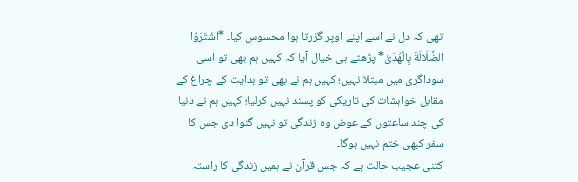تھی کہ دل نے اسے اپنے اوپر گزرتا ہوا محسوس کیا۔ *اشْتَرَوُا الضَّلَالَةَ بِالْهُدَىٰ* پڑھتے ہی خیال آیا کہ کہیں ہم بھی تو اسی سوداگری میں مبتلا نہیں؛ کہیں ہم نے بھی تو ہدایت کے چراغ کے مقابل خواہشات کی تاریکی کو پسند نہیں کرلیا؛ کہیں ہم نے دنیا کی چند ساعتوں کے عوض وہ زندگی تو نہیں گنوا دی جس کا سفر کبھی ختم نہیں ہوگا۔
کتنی عجیب حالت ہے کہ جس قرآن نے ہمیں زندگی کا راستہ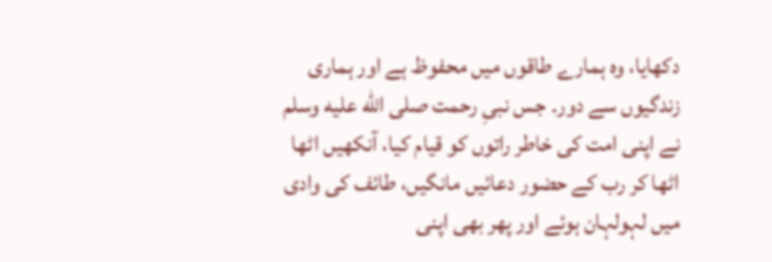دکھایا، وہ ہمارے طاقوں میں محفوظ ہے اور ہماری زندگیوں سے دور۔ جس نبیِ رحمت صلى الله عليه وسلم نے اپنی امت کی خاطر راتوں کو قیام کیا، آنکھیں اٹھا اٹھا کر رب کے حضور دعائیں مانگیں، طائف کی وادی میں لہولہان ہوئے اور پھر بھی اپنی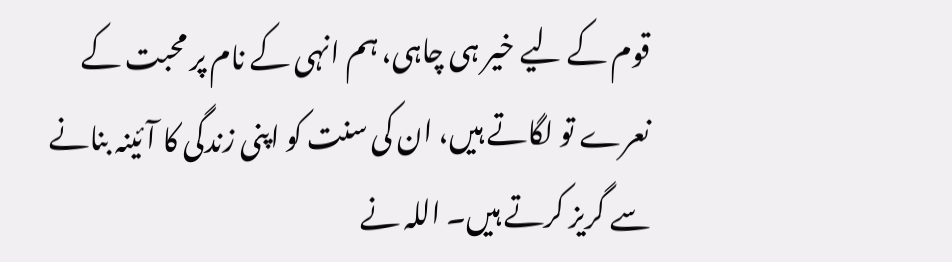قوم کے لیے خیر ہی چاہی، ہم انہی کے نام پر محبت کے نعرے تو لگاتے ہیں، ان کی سنت کو اپنی زندگی کا آئینہ بنانے سے گریز کرتے ہیں۔ اللہ نے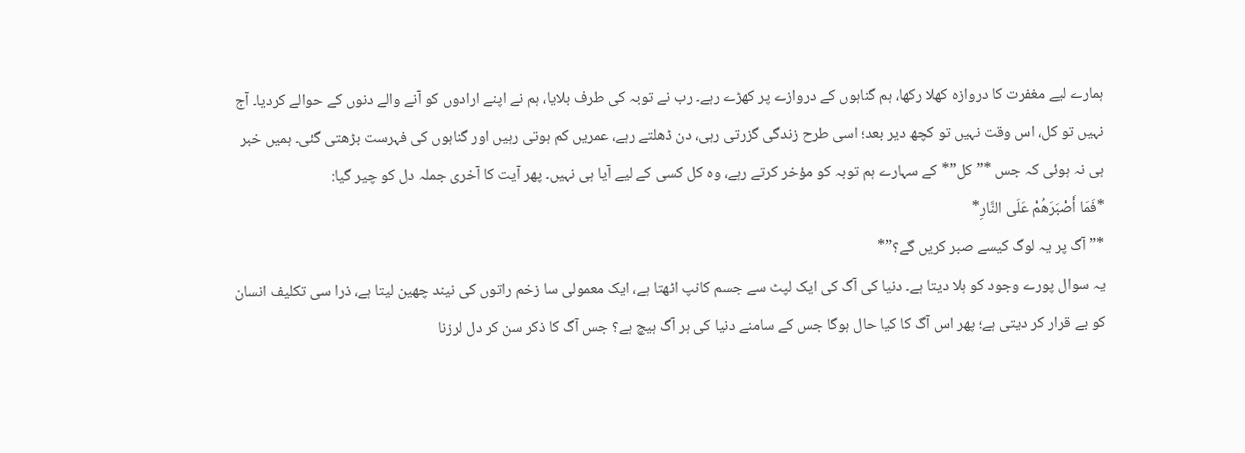ہمارے لیے مغفرت کا دروازہ کھلا رکھا، ہم گناہوں کے دروازے پر کھڑے رہے۔ رب نے توبہ کی طرف بلایا، ہم نے اپنے ارادوں کو آنے والے دنوں کے حوالے کردیا۔ آج نہیں تو کل، اس وقت نہیں تو کچھ دیر بعد؛ اسی طرح زندگی گزرتی رہی، دن ڈھلتے رہے، عمریں کم ہوتی رہیں اور گناہوں کی فہرست بڑھتی گئی۔ ہمیں خبر ہی نہ ہوئی کہ جس *”کل”* کے سہارے ہم توبہ کو مؤخر کرتے رہے، وہ کل کسی کے لیے آیا ہی نہیں۔ پھر آیت کا آخری جملہ دل کو چیر گیا:
*فَمَا أَصْبَرَهُمْ عَلَى النَّارِ*
*”آگ پر یہ لوگ کیسے صبر کریں گے؟”*
یہ سوال پورے وجود کو ہلا دیتا ہے۔ دنیا کی آگ کی ایک لپٹ سے جسم کانپ اٹھتا ہے، ایک معمولی سا زخم راتوں کی نیند چھین لیتا ہے، ذرا سی تکلیف انسان کو بے قرار کر دیتی ہے؛ پھر اس آگ کا کیا حال ہوگا جس کے سامنے دنیا کی ہر آگ ہیچ ہے؟ جس آگ کا ذکر سن کر دل لرزنا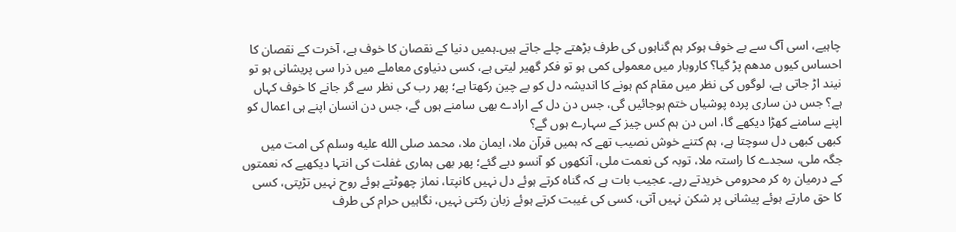چاہیے، اسی آگ سے بے خوف ہوکر ہم گناہوں کی طرف بڑھتے چلے جاتے ہیں۔ہمیں دنیا کے نقصان کا خوف ہے، آخرت کے نقصان کا احساس کیوں مدھم پڑ گیا؟ کاروبار میں معمولی کمی ہو تو فکر گھیر لیتی ہے، کسی دنیاوی معاملے میں ذرا سی پریشانی ہو تو نیند اڑ جاتی ہے، لوگوں کی نظر میں مقام کم ہونے کا اندیشہ دل کو بے چین رکھتا ہے؛ پھر رب کی نظر سے گر جانے کا خوف کہاں ہے؟ جس دن ساری پردہ پوشیاں ختم ہوجائیں گی، جس دن دل کے ارادے بھی سامنے ہوں گے، جس دن انسان اپنے ہی اعمال کو اپنے سامنے کھڑا دیکھے گا، اس دن ہم کس چیز کے سہارے ہوں گے؟
کبھی کبھی دل سوچتا ہے، ہم کتنے خوش نصیب تھے کہ ہمیں قرآن ملا، ایمان ملا، محمد صلى الله عليه وسلم کی امت میں جگہ ملی، سجدے کا راستہ ملا، توبہ کی نعمت ملی، آنکھوں کو آنسو دیے گئے؛ پھر بھی ہماری غفلت کی انتہا دیکھیے کہ نعمتوں کے درمیان رہ کر محرومی خریدتے رہے۔ عجیب بات ہے کہ گناہ کرتے ہوئے دل نہیں کانپتا، نماز چھوٹتے ہوئے روح نہیں تڑپتی، کسی کا حق مارتے ہوئے پیشانی پر شکن نہیں آتی، کسی کی غیبت کرتے ہوئے زبان رکتی نہیں، نگاہیں حرام کی طرف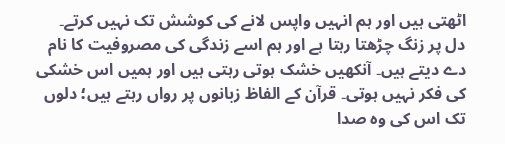اٹھتی ہیں اور ہم انہیں واپس لانے کی کوشش تک نہیں کرتے۔ دل پر زنگ چڑھتا رہتا ہے اور ہم اسے زندگی کی مصروفیت کا نام دے دیتے ہیں۔ آنکھیں خشک ہوتی رہتی ہیں اور ہمیں اس خشکی کی فکر نہیں ہوتی۔ قرآن کے الفاظ زبانوں پر رواں رہتے ہیں؛ دلوں تک اس کی وہ صدا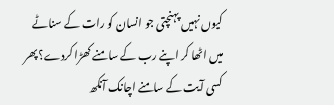کیوں نہیں پہنچتی جو انسان کو رات کے سناٹے میں اٹھا کر اپنے رب کے سامنے کھڑا کردے؟پھر کسی آیت کے سامنے اچانک آنکھ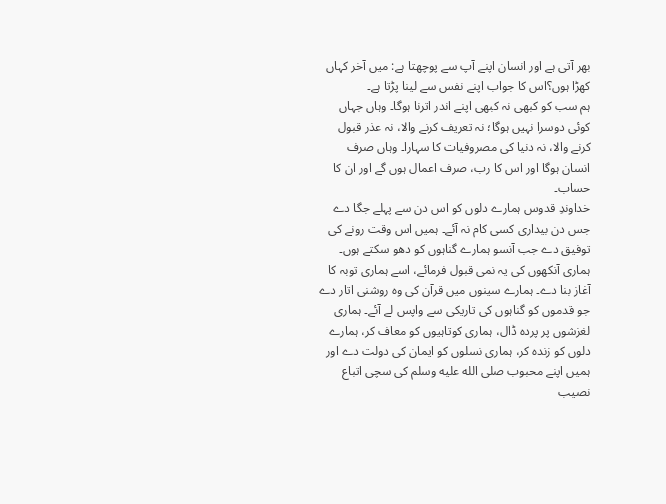بھر آتی ہے اور انسان اپنے آپ سے پوچھتا ہے: میں آخر کہاں کھڑا ہوں؟اس کا جواب اپنے نفس سے لینا پڑتا ہے۔
ہم سب کو کبھی نہ کبھی اپنے اندر اترنا ہوگا۔ وہاں جہاں کوئی دوسرا نہیں ہوگا؛ نہ تعریف کرنے والا، نہ عذر قبول کرنے والا، نہ دنیا کی مصروفیات کا سہارا۔ وہاں صرف انسان ہوگا اور اس کا رب، صرف اعمال ہوں گے اور ان کا حساب۔
خداوندِ قدوس ہمارے دلوں کو اس دن سے پہلے جگا دے جس دن بیداری کسی کام نہ آئے۔ ہمیں اس وقت رونے کی توفیق دے جب آنسو ہمارے گناہوں کو دھو سکتے ہوں۔ ہماری آنکھوں کی یہ نمی قبول فرمائے، اسے ہماری توبہ کا آغاز بنا دے۔ ہمارے سینوں میں قرآن کی وہ روشنی اتار دے جو قدموں کو گناہوں کی تاریکی سے واپس لے آئے۔ ہماری لغزشوں پر پردہ ڈال، ہماری کوتاہیوں کو معاف کر، ہمارے دلوں کو زندہ کر، ہماری نسلوں کو ایمان کی دولت دے اور ہمیں اپنے محبوب صلى الله عليه وسلم کی سچی اتباع نصیب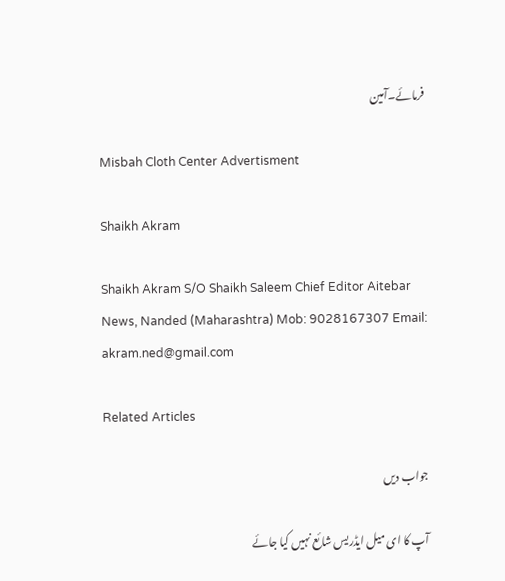فرمائے۔آمین

Misbah Cloth Center Advertisment

Shaikh Akram

Shaikh Akram S/O Shaikh Saleem Chief Editor Aitebar News, Nanded (Maharashtra) Mob: 9028167307 Email: akram.ned@gmail.com

Related Articles

جواب دیں

آپ کا ای میل ایڈریس شائع نہیں کیا جائے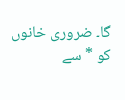گا۔ ضروری خانوں کو * سے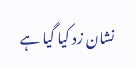نشان زد کیا گیا ہے